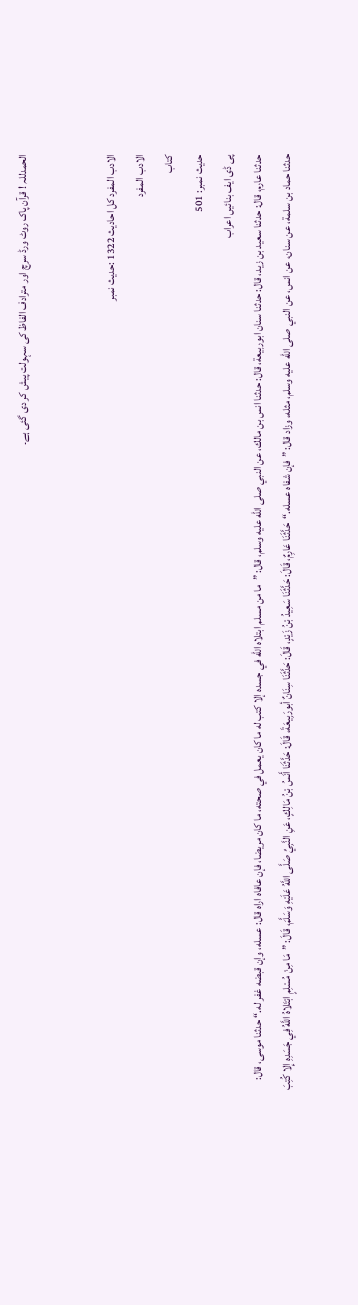الحمدللہ ! قرآن پاک روٹ ورڈ سرچ اور مترادف الفاظ کی سہولت پیش کر دی گئی ہے۔


الادب المفرد کل احادیث 1322 :حدیث نمبر
الادب المفرد
كتاب
حدیث نمبر: 501
پی ڈی ایف بنائیں اعراب
حدثنا عارم، قال: حدثنا سعيد بن زيد، قال: حدثنا سنان ابوربيعة، قال: حدثنا انس بن مالك، عن النبي صلى الله عليه وسلم، قال: ”ما من مسلم ابتلاه الله في جسده إلا كتب له ما كان يعمل في صحته، ما كان مريضا، فإن عافاه اراه قال: عسله، وإن قبضه غفر له.“ حدثنا موسى، قال: حدثنا حماد بن سلمة، عن سنان، عن انس، عن النبي صلى الله عليه وسلم، مثله، وزاد قال: ”فإن شفاه عسله.“حَدَّثَنَا عَارِمٌ، قَالَ: حَدَّثَنَا سَعِيدُ بْنُ زَيْدٍ، قَالَ: حَدَّثَنَا سِنَانٌ أبورَبِيعَةَ، قَالَ: حَدَّثَنَا أَنَسُ بْنُ مَالِكٍ، عَنِ النَّبِيِّ صَلَّى اللَّهُ عَلَيْهِ وَسَلَّمَ، قَالَ: ”مَا مِنْ مُسْلِمٍ ابْتَلاهُ اللَّهُ فِي جَسَدِهِ إِلا كُتِبَ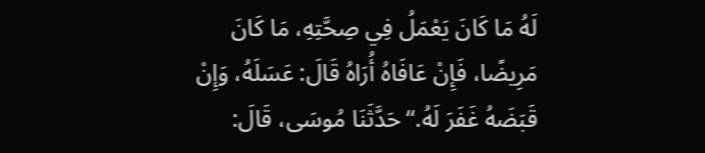لَهُ مَا كَانَ يَعْمَلُ فِي صِحَّتِهِ، مَا كَانَ مَرِيضًا، فَإِنْ عَافَاهُ أُرَاهُ قَالَ: عَسَلَهُ، وَإِنْ قَبَضَهُ غَفَرَ لَهُ.“ حَدَّثَنَا مُوسَى، قَالَ: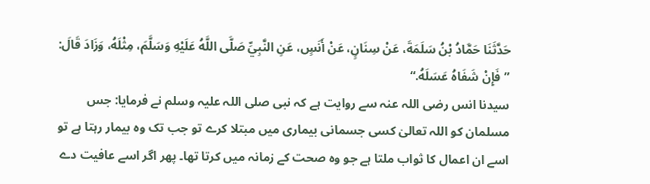حَدَّثَنَا حَمَّادُ بْنُ سَلَمَةَ، عَنْ سِنَانٍ، عَنْ أَنَسٍ، عَنِ النَّبِيِّ صَلَّى اللَّهُ عَلَيْهِ وَسَلَّمَ، مِثْلَهُ، وَزَادَ قَالَ: ”فَإِنْ شَفَاهُ عَسَلَهُ.“
سیدنا انس رضی اللہ عنہ سے روایت ہے کہ نبی صلی اللہ علیہ وسلم نے فرمایا: جس مسلمان کو اللہ تعالیٰ کسی جسمانی بیماری میں مبتلا کرے تو جب تک وہ بیمار رہتا ہے تو اسے ان اعمال کا ثواب ملتا ہے جو وہ صحت کے زمانہ میں کرتا تھا۔ پھر اگر اسے عافیت دے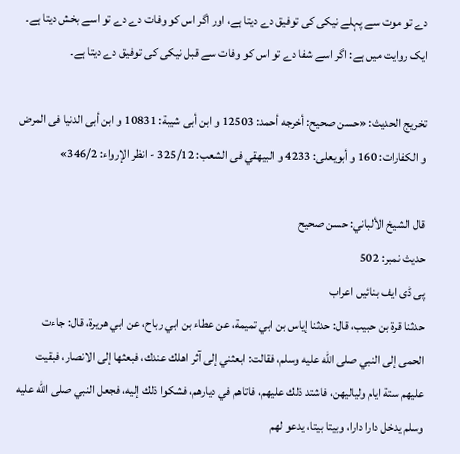دے تو موت سے پہلے نیکی کی توفیق دے دیتا ہے، اور اگر اس کو وفات دے دے تو اسے بخش دیتا ہے۔ ایک روایت میں ہے: اگر اسے شفا دے تو اس کو وفات سے قبل نیکی کی توفیق دے دیتا ہے۔

تخریج الحدیث: «حسن صحيح: أخرجه أحمد: 12503 و ابن أبى شيبة: 10831 و ابن أبى الدنيا فى المرض و الكفارات: 160 و أبويعلى: 4233 و البيهقي فى الشعب: 325/12 - انظر الإرواء: 346/2»

قال الشيخ الألباني: حسن صحيح
حدیث نمبر: 502
پی ڈی ایف بنائیں اعراب
حدثنا قرة بن حبيب، قال: حدثنا إياس بن ابي تميمة، عن عطاء بن ابي رباح، عن ابي هريرة، قال: جاءت الحمى إلى النبي صلى الله عليه وسلم، فقالت: ابعثني إلى آثر اهلك عندك، فبعثها إلى الانصار، فبقيت عليهم ستة ايام ولياليهن، فاشتد ذلك عليهم، فاتاهم في ديارهم، فشكوا ذلك إليه، فجعل النبي صلى الله عليه وسلم يدخل دارا دارا، وبيتا بيتا، يدعو لهم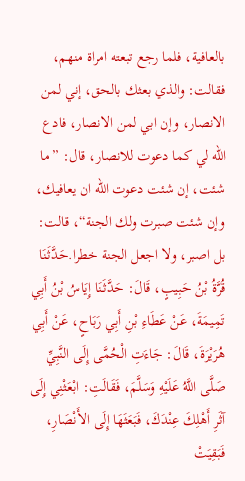بالعافية، فلما رجع تبعته امراة منهم، فقالت: والذي بعثك بالحق، إني لمن الانصار، وإن ابي لمن الانصار، فادع الله لي كما دعوت للانصار، قال: ”ما شئت، إن شئت دعوت الله ان يعافيك، وإن شئت صبرت ولك الجنة“، قالت: بل اصبر، ولا اجعل الجنة خطرا.حَدَّثَنَا قُرَّةُ بْنُ حَبِيبٍ، قَالَ: حَدَّثَنَا إِيَاسُ بْنُ أَبِي تَمِيمَةَ، عَنْ عَطَاءِ بْنِ أَبِي رَبَاحٍ، عَنْ أَبِي هُرَيْرَةَ، قَالَ: جَاءَتِ الْحُمَّى إِلَى النَّبِيِّ صَلَّى اللَّهُ عَلَيْهِ وَسَلَّمَ، فَقَالَتِ: ابْعَثْنِي إِلَى آثَرِ أَهْلِكَ عِنْدَكَ، فَبَعَثَهَا إِلَى الأَنْصَارِ، فَبَقِيَتْ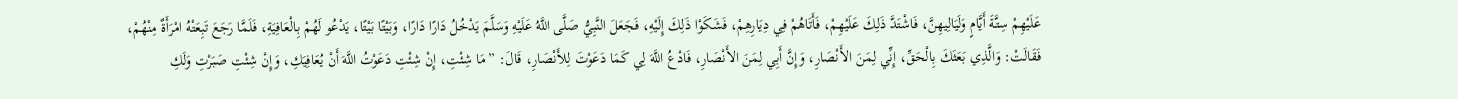عَلَيْهِمْ سِتَّةَ أَيَّامٍ وَلَيَالِيهِنَّ، فَاشْتَدَّ ذَلِكَ عَلَيْهِمْ، فَأَتَاهُمْ فِي دِيَارِهِمْ، فَشَكَوْا ذَلِكَ إِلَيْهِ، فَجَعَلَ النَّبِيُّ صَلَّى اللَّهُ عَلَيْهِ وَسَلَّمَ يَدْخُلُ دَارًا دَارًا، وَبَيْتًا بَيْتًا، يَدْعُو لَهُمْ بِالْعَافِيَةِ، فَلَمَّا رَجَعَ تَبِعَتْهُ امْرَأَةٌ مِنْهُمْ، فَقَالَتْ: وَالَّذِي بَعَثَكَ بِالْحَقِّ، إِنِّي لِمَنَ الأَنْصَارِ، وَإِنَّ أَبِي لِمَنَ الأَنْصَارِ، فَادْعُ اللَّهَ لِي كَمَا دَعَوْتَ لِلأَنْصَارِ، قَالَ: ”مَا شِئْتِ، إِنْ شِئْتِ دَعَوْتُ اللَّهَ أَنْ يُعَافِيَكِ، وَإِنْ شِئْتِ صَبَرْتِ وَلَكِ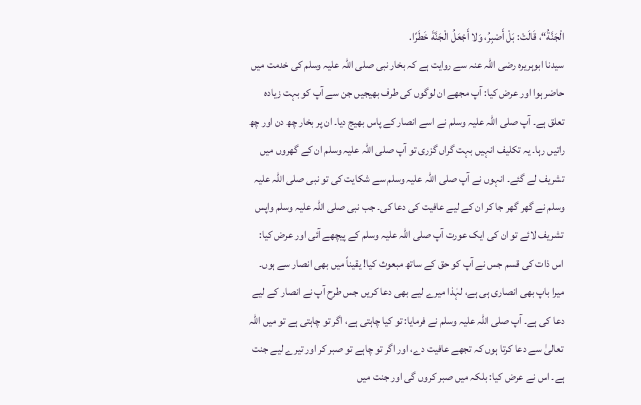الْجَنَّةُ“، قَالَتْ: بَلْ أَصْبِرُ، وَلا أَجْعَلُ الْجَنَّةَ خَطَرًا.
سیدنا ابوہریرہ رضی اللہ عنہ سے روایت ہے کہ بخار نبی صلی اللہ علیہ وسلم کی خدمت میں حاضر ہوا اور عرض کیا: آپ مجھے ان لوگوں کی طرف بھیجیں جن سے آپ کو بہت زیادہ تعلق ہے۔ آپ صلی اللہ علیہ وسلم نے اسے انصار کے پاس بھیج دیا۔ ان پر بخار چھ دن اور چھ راتیں رہا۔ یہ تکلیف انہیں بہت گراں گزری تو آپ صلی اللہ علیہ وسلم ان کے گھروں میں تشریف لے گئے۔ انہوں نے آپ صلی اللہ علیہ وسلم سے شکایت کی تو نبی صلی اللہ علیہ وسلم نے گھر گھر جا کر ان کے لیے عافیت کی دعا کی۔ جب نبی صلی اللہ علیہ وسلم واپس تشریف لائے تو ان کی ایک عورت آپ صلی اللہ علیہ وسلم کے پیچھے آئی اور عرض کیا: اس ذات کی قسم جس نے آپ کو حق کے ساتھ مبعوث کیا! یقیناً میں بھی انصار سے ہوں۔ میرا باپ بھی انصاری ہی ہے، لہٰذا میرے لیے بھی دعا کریں جس طرح آپ نے انصار کے لیے دعا کی ہے۔ آپ صلی اللہ علیہ وسلم نے فرمایا: تو کیا چاہتی ہے، اگر تو چاہتی ہے تو میں اللہ تعالیٰ سے دعا کرتا ہوں کہ تجھے عافیت دے، اور اگر تو چاہے تو صبر کر اور تیرے لیے جنت ہے۔ اس نے عرض کیا: بلکہ میں صبر کروں گی اور جنت میں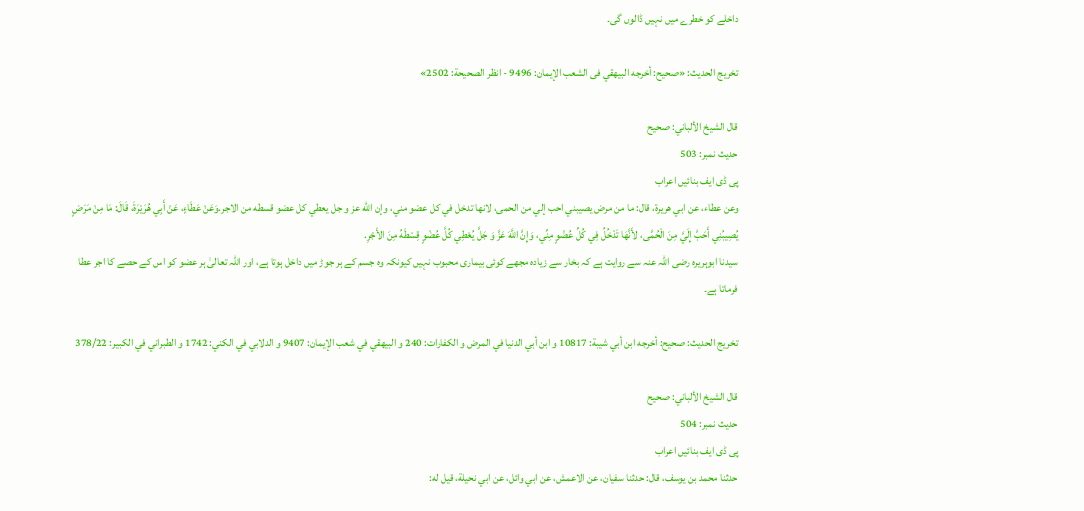داخلے کو خطرے میں نہیں ڈالوں گی۔

تخریج الحدیث: «صحيح: أخرجه البيهقي فى الشعب الإيمان: 9496 - انظر الصحيحة: 2502»

قال الشيخ الألباني: صحيح
حدیث نمبر: 503
پی ڈی ایف بنائیں اعراب
وعن عطاء، عن ابي هريرة، قال: ما من مرض يصيبني احب إلي من الحمى، لانها تدخل في كل عضو مني، وإن الله عز و جل يعطي كل عضو قسطه من الاجر.وَعَنْ عَطَاءٍ، عَنْ أَبِي هُرَيْرَةَ، قَالَ: مَا مِنْ مَرَضٍ يُصِيبُنِي أَحَبَّ إِلَيَّ مِنَ الْحُمَّى، لأَنَّهَا تَدْخُلُ فِي كُلِّ عُضْوٍ مِنِّي، وَإِنَّ اللَّهَ عَزَّ وَ جَلَّ يُعْطِي كُلَّ عُضْوٍ قِسْطَهُ مِنَ الأَجْرِ.
سیدنا ابوہریرہ رضی اللہ عنہ سے روایت ہے کہ بخار سے زیادہ مجھے کوئی بیماری محبوب نہیں کیونکہ وہ جسم کے ہر جوڑ میں داخل ہوتا ہے، اور اللہ تعالیٰ ہر عضو کو اس کے حصے کا اجر عطا فرماتا ہے۔

تخریج الحدیث: صحيح: أخرجه ابن أبي شيبة: 10817 و ابن أبي الدنيا في المرض و الكفارات: 240 و البيهقي في شعب الإیمان: 9407 و الدلابي في الكني: 1742 و الطبراني في الكبير: 378/22

قال الشيخ الألباني: صحيح
حدیث نمبر: 504
پی ڈی ایف بنائیں اعراب
حدثنا محمد بن يوسف، قال: حدثنا سفيان، عن الاعمش، عن ابي وائل، عن ابي نحيلة، قيل له: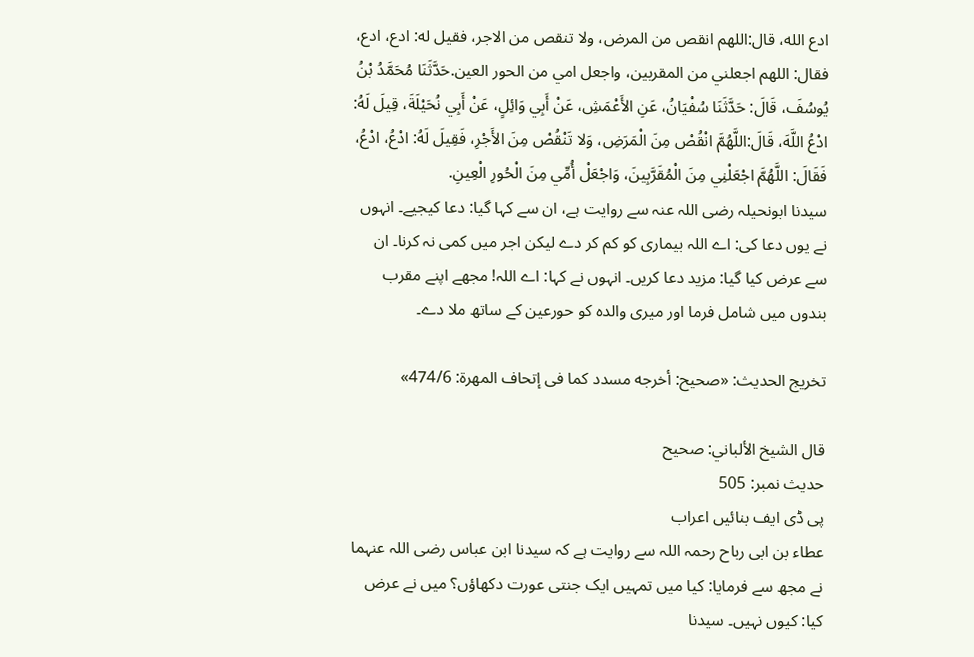ادع الله، قال:اللهم انقص من المرض، ولا تنقص من الاجر، فقيل له: ادع، ادع، فقال: اللهم اجعلني من المقربين، واجعل امي من الحور العين.حَدَّثَنَا مُحَمَّدُ بْنُ يُوسُفَ، قَالَ: حَدَّثَنَا سُفْيَانُ، عَنِ الأَعْمَشِ، عَنْ أَبِي وَائِلٍ، عَنْ أَبِي نُحَيْلَةَ، قِيلَ لَهُ: ادْعُ اللَّهَ، قَالَ:اللَّهُمَّ انْقُصْ مِنَ الْمَرَضِ، وَلا تَنْقُصْ مِنَ الأَجْرِ، فَقِيلَ لَهُ: ادْعُ، ادْعُ، فَقَالَ: اللَّهُمَّ اجْعَلْنِي مِنَ الْمُقَرَّبِينَ، وَاجْعَلْ أُمِّي مِنَ الْحُورِ الْعِينِ.
سیدنا ابونحیلہ رضی اللہ عنہ سے روایت ہے، ان سے کہا گیا: دعا کیجیے۔ انہوں نے یوں دعا کی: اے اللہ بیماری کو کم کر دے لیکن اجر میں کمی نہ کرنا۔ ان سے عرض کیا گیا: مزید دعا کریں۔ انہوں نے کہا: اے اللہ! مجھے اپنے مقرب بندوں میں شامل فرما اور میری والدہ کو حورعین کے ساتھ ملا دے۔

تخریج الحدیث: «صحيح: أخرجه مسدد كما فى إتحاف المهرة: 474/6»

قال الشيخ الألباني: صحيح
حدیث نمبر: 505
پی ڈی ایف بنائیں اعراب
عطاء بن ابی رباح رحمہ اللہ سے روایت ہے کہ سیدنا ابن عباس رضی اللہ عنہما نے مجھ سے فرمایا: کیا میں تمہیں ایک جنتی عورت دکھاؤں؟ میں نے عرض کیا: کیوں نہیں۔ سیدنا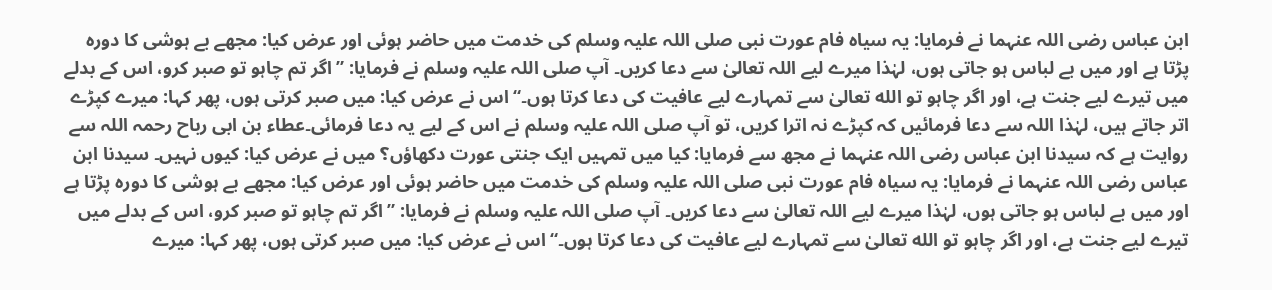ابن عباس رضی اللہ عنہما نے فرمایا: یہ سیاہ فام عورت نبی صلی اللہ علیہ وسلم کی خدمت میں حاضر ہوئی اور عرض کیا: مجھے بے ہوشی کا دورہ پڑتا ہے اور میں بے لباس ہو جاتی ہوں، لہٰذا میرے لیے اللہ تعالیٰ سے دعا کریں۔ آپ صلی اللہ علیہ وسلم نے فرمایا: ”اگر تم چاہو تو صبر کرو، اس کے بدلے میں تیرے لیے جنت ہے، اور اگر چاہو تو الله تعالیٰ سے تمہارے لیے عافیت کی دعا کرتا ہوں۔“ اس نے عرض کیا: میں صبر کرتی ہوں، پھر کہا: میرے کپڑے اتر جاتے ہیں، لہٰذا اللہ سے دعا فرمائیں کہ کپڑے نہ اترا کریں، تو آپ صلی اللہ علیہ وسلم نے اس کے لیے یہ دعا فرمائی۔عطاء بن ابی رباح رحمہ اللہ سے روایت ہے کہ سیدنا ابن عباس رضی اللہ عنہما نے مجھ سے فرمایا: کیا میں تمہیں ایک جنتی عورت دکھاؤں؟ میں نے عرض کیا: کیوں نہیں۔ سیدنا ابن عباس رضی اللہ عنہما نے فرمایا: یہ سیاہ فام عورت نبی صلی اللہ علیہ وسلم کی خدمت میں حاضر ہوئی اور عرض کیا: مجھے بے ہوشی کا دورہ پڑتا ہے اور میں بے لباس ہو جاتی ہوں، لہٰذا میرے لیے اللہ تعالیٰ سے دعا کریں۔ آپ صلی اللہ علیہ وسلم نے فرمایا: ”اگر تم چاہو تو صبر کرو، اس کے بدلے میں تیرے لیے جنت ہے، اور اگر چاہو تو الله تعالیٰ سے تمہارے لیے عافیت کی دعا کرتا ہوں۔“ اس نے عرض کیا: میں صبر کرتی ہوں، پھر کہا: میرے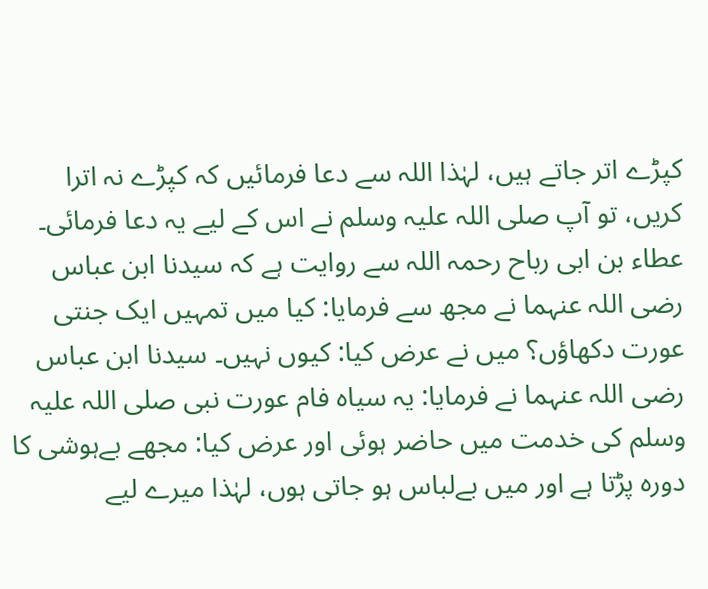کپڑے اتر جاتے ہیں، لہٰذا اللہ سے دعا فرمائیں کہ کپڑے نہ اترا کریں، تو آپ صلی اللہ علیہ وسلم نے اس کے لیے یہ دعا فرمائی۔
عطاء بن ابی رباح رحمہ اللہ سے روایت ہے کہ سیدنا ابن عباس رضی اللہ عنہما نے مجھ سے فرمایا: کیا میں تمہیں ایک جنتی عورت دکھاؤں؟ میں نے عرض کیا: کیوں نہیں۔ سیدنا ابن عباس رضی اللہ عنہما نے فرمایا: یہ سیاہ فام عورت نبی صلی اللہ علیہ وسلم کی خدمت میں حاضر ہوئی اور عرض کیا: مجھے بےہوشی کا دورہ پڑتا ہے اور میں بےلباس ہو جاتی ہوں، لہٰذا میرے لیے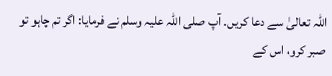اللہ تعالیٰ سے دعا کریں۔ آپ صلی اللہ علیہ وسلم نے فرمایا: اگر تم چاہو تو صبر کرو، اس کے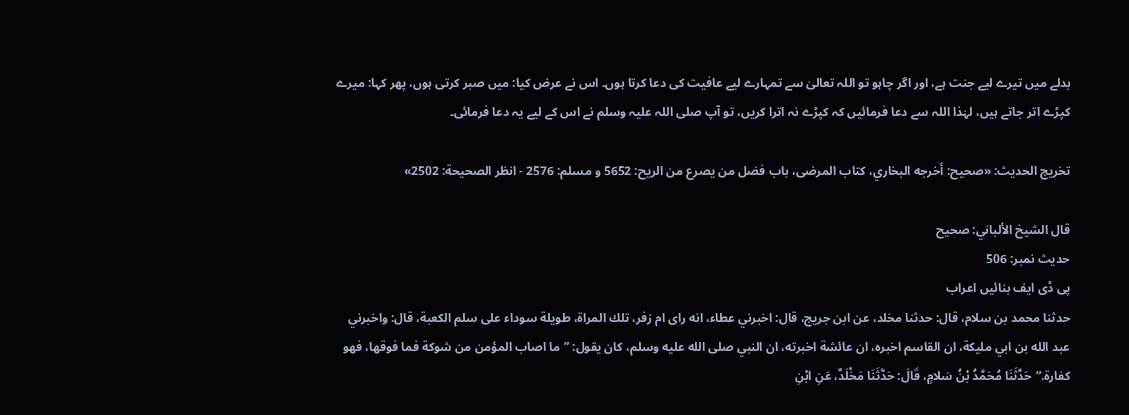بدلے میں تیرے لیے جنت ہے، اور اگر چاہو تو اللہ تعالیٰ سے تمہارے لیے عافیت کی دعا کرتا ہوں۔ اس نے عرض کیا: میں صبر کرتی ہوں، پھر کہا: میرے کپڑے اتر جاتے ہیں، لہٰذا اللہ سے دعا فرمائیں کہ کپڑے نہ اترا کریں، تو آپ صلی اللہ علیہ وسلم نے اس کے لیے یہ دعا فرمائی۔

تخریج الحدیث: «صحيح: أخرجه البخاري، كتاب المرضى، باب فضل من يصرع من الريح: 5652 و مسلم: 2576 - انظر الصحيحة: 2502»

قال الشيخ الألباني: صحيح
حدیث نمبر: 506
پی ڈی ایف بنائیں اعراب
حدثنا محمد بن سلام، قال: حدثنا مخلد، عن ابن جريج، قال: اخبرني عطاء، انه راى ام زفر، تلك المراة، طويلة سوداء على سلم الكعبة، قال: واخبرني عبد الله بن ابي مليكة، ان القاسم اخبره، ان عائشة اخبرته، ان النبي صلى الله عليه وسلم، كان يقول: ”ما اصاب المؤمن من شوكة فما فوقها، فهو كفارة.“حَدَّثَنَا مُحَمَّدُ بْنُ سَلامٍ، قَالَ: حَدَّثَنَا مَخْلَدٌ، عَنِ ابْنِ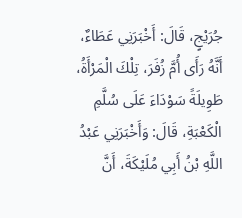جُرَيْجٍ، قَالَ: أَخْبَرَنِي عَطَاءٌ، أَنَّهُ رَأَى أُمَّ زُفَرَ، تِلْكَ الْمَرْأَةُ، طَوِيلَةً سَوْدَاءَ عَلَى سُلَّمِ الْكَعْبَةِ، قَالَ: وَأَخْبَرَنِي عَبْدُ اللَّهِ بْنُ أَبِي مُلَيْكَةَ، أَنَّ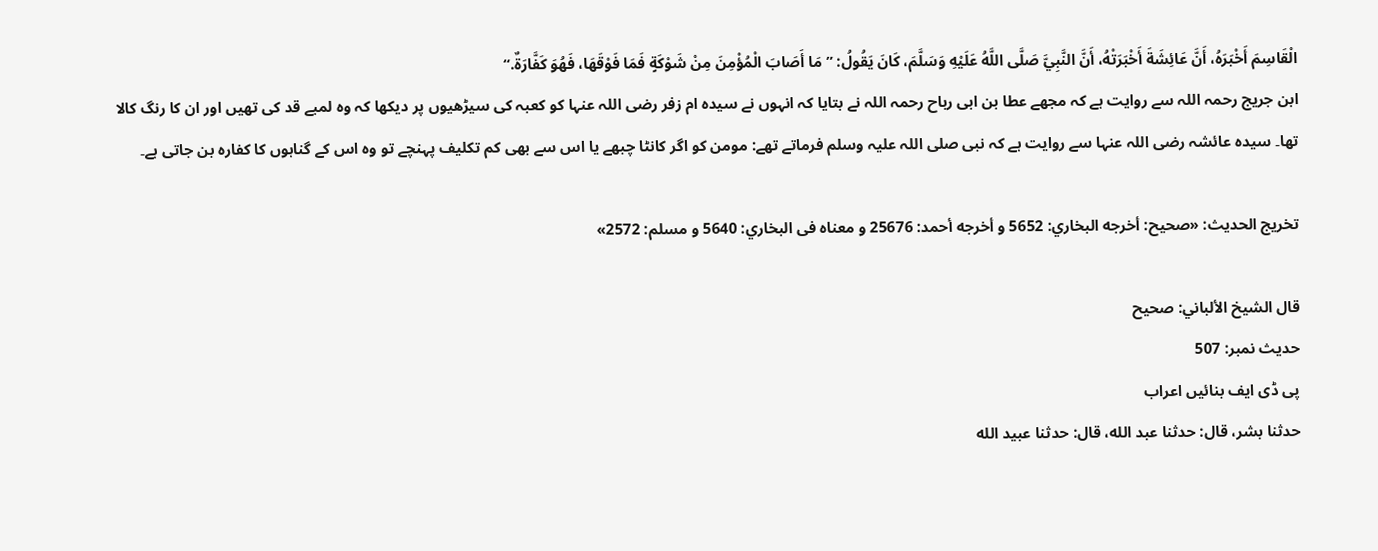الْقَاسِمَ أَخْبَرَهُ، أَنَّ عَائِشَةَ أَخْبَرَتْهُ، أَنَّ النَّبِيَّ صَلَّى اللَّهُ عَلَيْهِ وَسَلَّمَ، كَانَ يَقُولُ: ”مَا أَصَابَ الْمُؤْمِنَ مِنْ شَوْكَةٍ فَمَا فَوْقَهَا، فَهُوَ كَفَّارَةٌ.“
ابن جریج رحمہ اللہ سے روایت ہے کہ مجھے عطا بن ابی رباح رحمہ اللہ نے بتایا کہ انہوں نے سیدہ ام زفر رضی اللہ عنہا کو کعبہ کی سیڑھیوں پر دیکھا کہ وہ لمبے قد کی تھیں اور ان کا رنگ کالا تھا۔ سیدہ عائشہ رضی اللہ عنہا سے روایت ہے کہ نبی صلی اللہ علیہ وسلم فرماتے تھے: مومن کو اگر کانٹا چبھے یا اس سے بھی کم تکلیف پہنچے تو وہ اس کے گناہوں کا کفارہ بن جاتی ہے۔

تخریج الحدیث: «صحيح: أخرجه البخاري: 5652 و أخرجه أحمد: 25676 و معناه فى البخاري: 5640 و مسلم: 2572»

قال الشيخ الألباني: صحيح
حدیث نمبر: 507
پی ڈی ایف بنائیں اعراب
حدثنا بشر، قال: حدثنا عبد الله، قال: حدثنا عبيد الله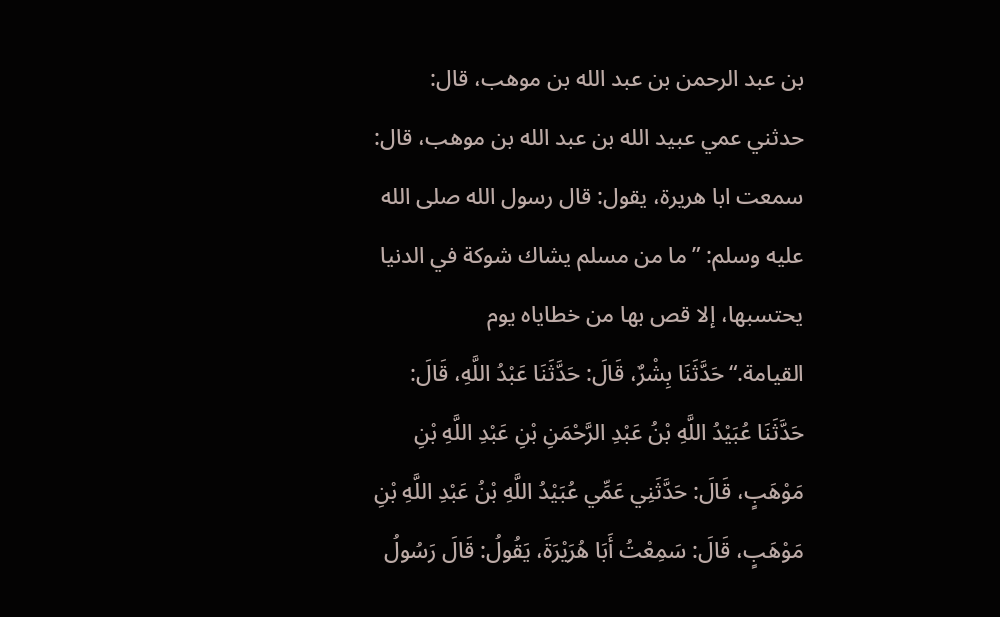بن عبد الرحمن بن عبد الله بن موهب، قال: حدثني عمي عبيد الله بن عبد الله بن موهب، قال: سمعت ابا هريرة، يقول: قال رسول الله صلى الله عليه وسلم: ”ما من مسلم يشاك شوكة في الدنيا يحتسبها، إلا قص بها من خطاياه يوم القيامة.“حَدَّثَنَا بِشْرٌ، قَالَ: حَدَّثَنَا عَبْدُ اللَّهِ، قَالَ: حَدَّثَنَا عُبَيْدُ اللَّهِ بْنُ عَبْدِ الرَّحْمَنِ بْنِ عَبْدِ اللَّهِ بْنِ مَوْهَبٍ، قَالَ: حَدَّثَنِي عَمِّي عُبَيْدُ اللَّهِ بْنُ عَبْدِ اللَّهِ بْنِ مَوْهَبٍ، قَالَ: سَمِعْتُ أَبَا هُرَيْرَةَ، يَقُولُ: قَالَ رَسُولُ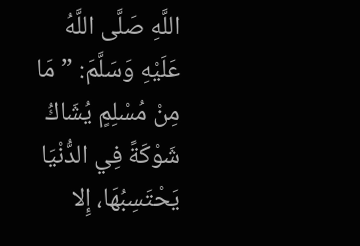اللَّهِ صَلَّى اللَّهُ عَلَيْهِ وَسَلَّمَ: ”مَا مِنْ مُسْلِمٍ يُشَاكُ شَوْكَةً فِي الدُّنْيَا يَحْتَسِبُهَا، إِلا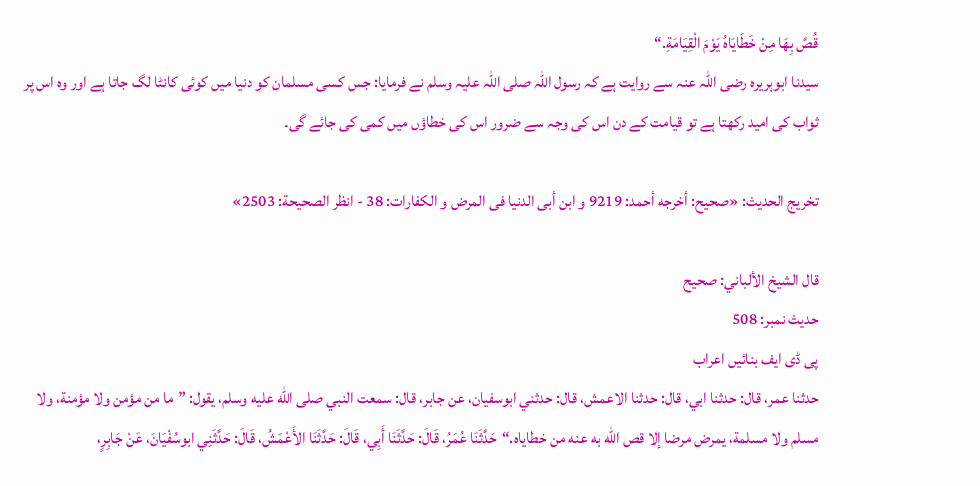قُصَّ بِهَا مِنْ خَطَايَاهُ يَوْمَ الْقِيَامَةِ.“
سیدنا ابوہریرہ رضی اللہ عنہ سے روایت ہے کہ رسول اللہ صلی اللہ علیہ وسلم نے فرمایا: جس کسی مسلمان کو دنیا میں کوئی کانٹا لگ جاتا ہے اور وہ اس پر ثواب کی امید رکھتا ہے تو قیامت کے دن اس کی وجہ سے ضرور اس کی خطاؤں میں کمی کی جائے گی۔

تخریج الحدیث: «صحيح: أخرجه أحمد: 9219 و ابن أبى الدنيا فى المرض و الكفارات: 38 - انظر الصحيحة: 2503»

قال الشيخ الألباني: صحيح
حدیث نمبر: 508
پی ڈی ایف بنائیں اعراب
حدثنا عمر، قال: حدثنا ابي، قال: حدثنا الاعمش، قال: حدثني ابوسفيان، عن جابر، قال: سمعت النبي صلى الله عليه وسلم، يقول: ”ما من مؤمن ولا مؤمنة، ولا مسلم ولا مسلمة، يمرض مرضا إلا قص الله به عنه من خطاياه.“حَدَّثَنَا عُمَرُ، قَالَ: حَدَّثَنَا أَبِي، قَالَ: حَدَّثَنَا الأَعْمَشُ، قَالَ: حَدَّثَنِي ابوسُفْيَانَ، عَنْ جَابِرٍ،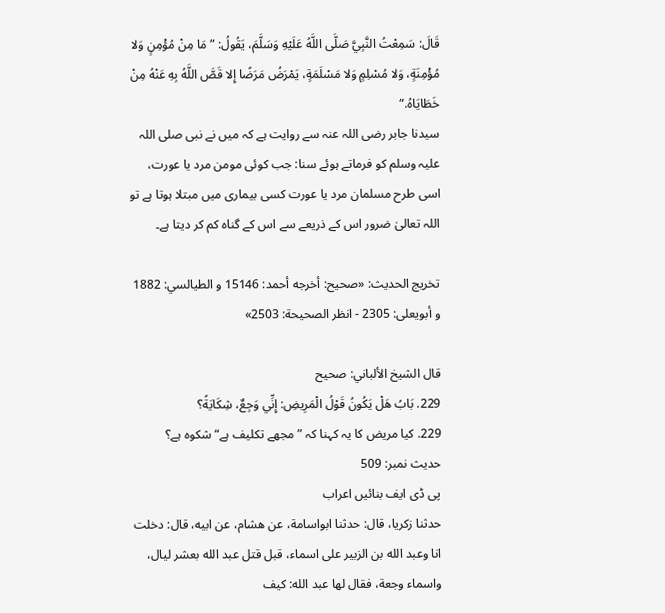قَالَ: سَمِعْتُ النَّبِيَّ صَلَّى اللَّهُ عَلَيْهِ وَسَلَّمَ، يَقُولُ: ”مَا مِنْ مُؤْمِنٍ وَلا مُؤْمِنَةٍ، وَلا مُسْلِمٍ وَلا مَسْلَمَةٍ، يَمْرَضُ مَرَضًا إِلا قَصَّ اللَّهُ بِهِ عَنْهُ مِنْ خَطَايَاهُ.“
سیدنا جابر رضی اللہ عنہ سے روایت ہے کہ میں نے نبی صلی اللہ علیہ وسلم کو فرماتے ہوئے سنا: جب کوئی مومن مرد یا عورت، اسی طرح مسلمان مرد یا عورت کسی بیماری میں مبتلا ہوتا ہے تو اللہ تعالیٰ ضرور اس کے ذریعے سے اس کے گناہ کم کر دیتا ہے۔

تخریج الحدیث: «صحيح: أخرجه أحمد: 15146 و الطيالسي: 1882 و أبويعلى: 2305 - انظر الصحيحة: 2503»

قال الشيخ الألباني: صحيح
229. بَابُ هَلْ يَكُونُ قَوْلُ الْمَرِيضِ: إِنِّي وَجِعٌ، شِكَايَةً؟
229. کیا مریض کا یہ کہنا کہ ”مجھے تکلیف ہے“ شکوہ ہے؟
حدیث نمبر: 509
پی ڈی ایف بنائیں اعراب
حدثنا زكريا، قال: حدثنا ابواسامة، عن هشام، عن ابيه، قال: دخلت انا وعبد الله بن الزبير على اسماء، قبل قتل عبد الله بعشر ليال، واسماء وجعة، فقال لها عبد الله: كيف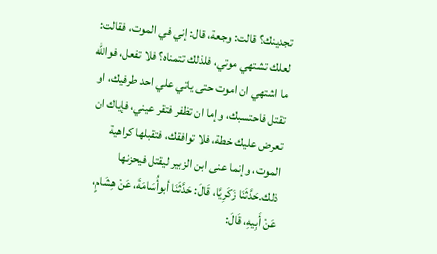تجدينك؟ قالت: وجعة، قال: إني في الموت، فقالت: لعلك تشتهي موتي، فلذلك تتمناه؟ فلا تفعل، فوالله ما اشتهي ان اموت حتى ياتي علي احد طرفيك، او تقتل فاحتسبك، وإما ان تظفر فتقر عيني، فإياك ان تعرض عليك خطة، فلا توافقك، فتقبلها كراهية الموت، وإنما عنى ابن الزبير ليقتل فيحزنها ذلك.حَدَّثَنَا زَكَرِيَّا، قَالَ: حَدَّثَنَا أبوأُسَامَةَ، عَنْ هِشَامٍ، عَنْ أَبِيهِ، قَالَ: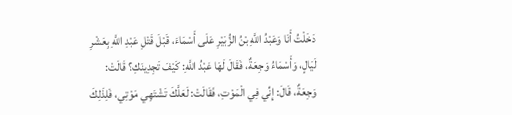دَخَلْتُ أَنَا وَعَبْدُ اللَّهِ بْنُ الزُّبَيْرِ عَلَى أَسْمَاءَ، قَبْلَ قَتْلِ عَبْدِ اللَّهِ بِعَشْرِ لَيَالٍ، وَأَسْمَاءُ وَجِعَةٌ، فَقَالَ لَهَا عَبْدُ اللَّهِ: كَيْفَ تَجِدِينَكِ؟ قَالَتْ: وَجِعَةٌ، قَالَ: إِنِّي فِي الْمَوْتِ، فَقَالَتْ: لَعَلَّكَ تَشْتَهِي مَوْتِي، فَلِذَلِكَ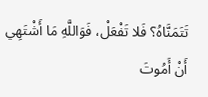تَتَمَنَّاهُ؟ فَلا تَفْعَلْ، فَوَاللَّهِ مَا أَشْتَهِي أَنْ أَمُوتَ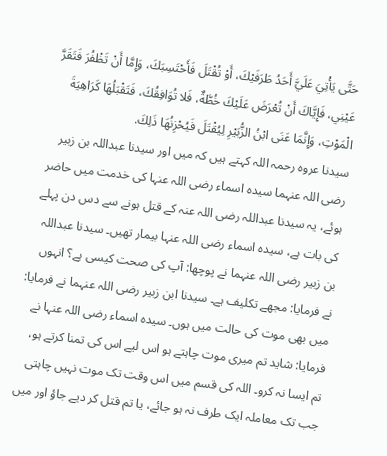حَتَّى يَأْتِيَ عَلَيَّ أَحَدُ طَرَفَيْكَ، أَوْ تُقْتَلَ فَأَحْتَسِبَكَ، وَإِمَّا أَنْ تَظْفُرَ فَتَقَرَّ عَيْنِي، فَإِيَّاكَ أَنْ تُعْرَضَ عَلَيْكَ خُطَّةٌ، فَلا تُوَافِقُكَ، فَتَقْبَلُهَا كَرَاهِيَةَ الْمَوْتِ، وَإِنَّمَا عَنَى ابْنُ الزُّبَيْرِ لِيُقْتَلَ فَيُحْزِنُهَا ذَلِكَ.
سیدنا عروہ رحمہ اللہ کہتے ہیں کہ میں اور سیدنا عبداللہ بن زبیر رضی اللہ عنہما سیدہ اسماء رضی اللہ عنہا کی خدمت میں حاضر ہوئے، یہ سیدنا عبداللہ رضی اللہ عنہ کے قتل ہونے سے دس دن پہلے کی بات ہے، سیدہ اسماء رضی اللہ عنہا بیمار تھیں۔ سیدنا عبداللہ بن زبیر رضی اللہ عنہما نے پوچھا: آپ کی صحت کیسی ہے؟ انہوں نے فرمایا: مجھے تکلیف ہے۔ سیدنا ابن زبیر رضی اللہ عنہما نے فرمایا: میں بھی موت کی حالت میں ہوں۔ سیدہ اسماء رضی اللہ عنہا نے فرمایا: شاید تم میری موت چاہتے ہو اس لیے اس کی تمنا کرتے ہو، تم ایسا نہ کرو۔ اللہ کی قسم میں اس وقت تک موت نہیں چاہتی جب تک معاملہ ایک طرف نہ ہو جائے، یا تم قتل کر دیے جاؤ اور میں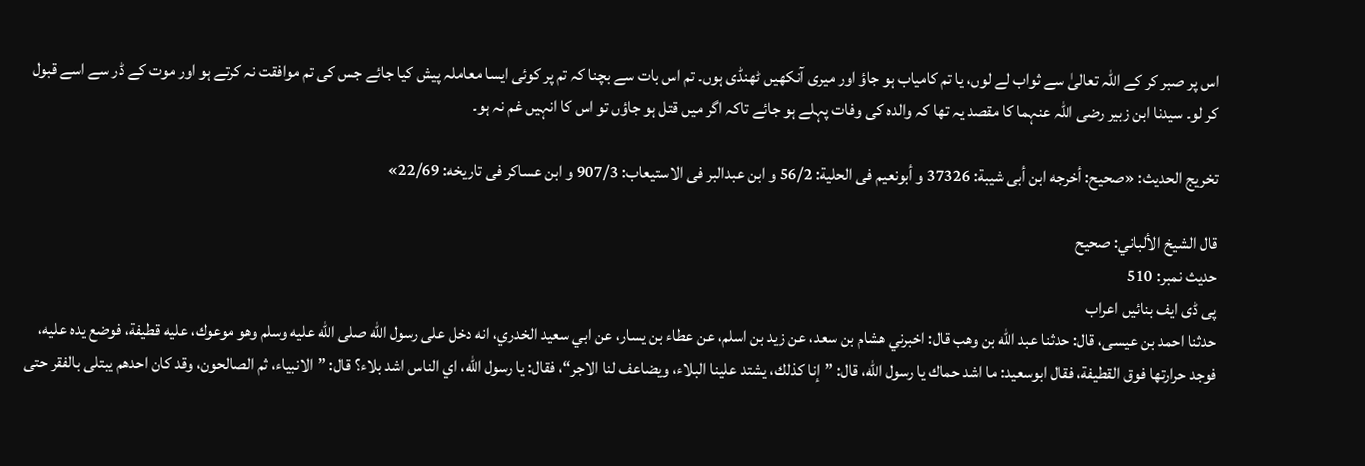اس پر صبر کر کے اللہ تعالیٰ سے ثواب لے لوں، یا تم کامیاب ہو جاؤ اور میری آنکھیں ٹھنڈی ہوں۔ تم اس بات سے بچنا کہ تم پر کوئی ایسا معاملہ پیش کیا جائے جس کی تم موافقت نہ کرتے ہو اور موت کے ڈر سے اسے قبول کر لو۔ سیدنا ابن زبیر رضی اللہ عنہما کا مقصد یہ تھا کہ والدہ کی وفات پہلے ہو جائے تاکہ اگر میں قتل ہو جاؤں تو اس کا انہیں غم نہ ہو۔

تخریج الحدیث: «صحيح: أخرجه ابن أبى شيبة: 37326 و أبونعيم فى الحلية: 56/2 و ابن عبدالبر فى الاستيعاب: 907/3 و ابن عساكر فى تاريخه: 22/69»

قال الشيخ الألباني: صحيح
حدیث نمبر: 510
پی ڈی ایف بنائیں اعراب
حدثنا احمد بن عيسى، قال: حدثنا عبد الله بن وهب قال: اخبرني هشام بن سعد، عن زيد بن اسلم، عن عطاء بن يسار، عن ابي سعيد الخدري، انه دخل على رسول الله صلى الله عليه وسلم وهو موعوك، عليه قطيفة، فوضع يده عليه، فوجد حرارتها فوق القطيفة، فقال ابوسعيد: ما اشد حماك يا رسول الله، قال: ”إنا كذلك، يشتد علينا البلاء، ويضاعف لنا الاجر“، فقال: يا رسول الله، اي الناس اشد بلاء؟ قال: ”الانبياء، ثم الصالحون، وقد كان احدهم يبتلى بالفقر حتى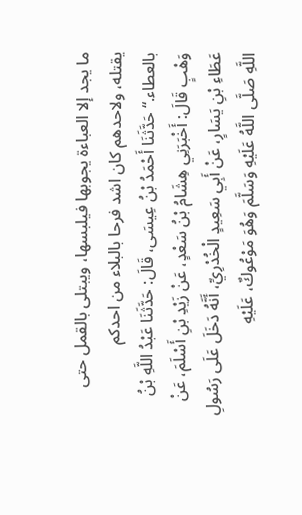ما يجد إلا العباءة يجوبها فيلبسها، ويبتلى بالقمل حتى يقتله، ولاحدهم كان اشد فرحا بالبلاء من احدكم بالعطاء.“حَدَّثَنَا أَحْمَدُ بْنُ عِيسَى، قَالَ: حَدَّثَنَا عَبْدُ اللَّهِ بْنُ وَهْبٍ قَالَ: أَخْبَرَنِي هِشَامُ بْنُ سَعْدٍ، عَنْ زَيْدِ بْنِ أَسْلَمَ، عَنْ عَطَاءِ بْنِ يَسَارٍ، عَنْ أَبِي سَعِيدٍ الْخُدْرِيِّ، أَنَّهُ دَخَلَ عَلَى رَسُولِ اللَّهِ صَلَّى اللَّهُ عَلَيْهِ وَسَلَّمَ وَهُوَ مَوْعُوكٌ، عَلَيْهِ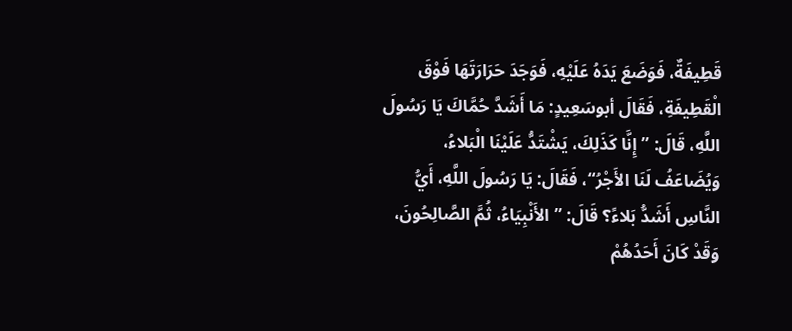قَطِيفَةٌ، فَوَضَعَ يَدَهُ عَلَيْهِ، فَوَجَدَ حَرَارَتَهَا فَوْقَ الْقَطِيفَةِ، فَقَالَ أبوسَعِيدٍ: مَا أَشَدَّ حُمَّاكَ يَا رَسُولَ اللَّهِ، قَالَ: ”إِنَّا كَذَلِكَ، يَشْتَدُّ عَلَيْنَا الْبَلاءُ، وَيُضَاعَفُ لَنَا الأَجْرُ“، فَقَالَ: يَا رَسُولَ اللَّهِ، أَيُّ النَّاسِ أَشَدُّ بَلاءً؟ قَالَ: ”الأَنْبِيَاءُ، ثُمَّ الصَّالِحُونَ، وَقَدْ كَانَ أَحَدُهُمْ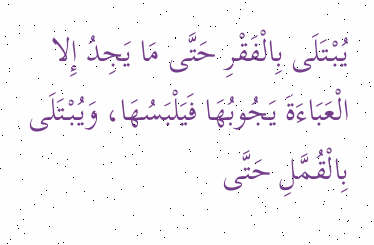يُبْتَلَى بِالْفَقْرِ حَتَّى مَا يَجِدُ إِلا الْعَبَاءَةَ يَجُوبُهَا فَيَلْبَسُهَا، وَيُبْتَلَى بِالْقُمَّلِ حَتَّى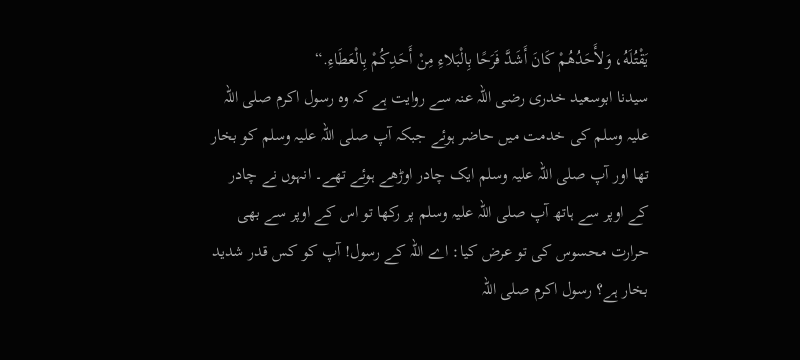يَقْتُلَهُ، وَلأَحَدُهُمْ كَانَ أَشَدَّ فَرَحًا بِالْبَلاءِ مِنْ أَحَدِكُمْ بِالْعَطَاءِ.“
سیدنا ابوسعید خدری رضی اللہ عنہ سے روایت ہے کہ وہ رسول اکرم صلی اللہ علیہ وسلم کی خدمت میں حاضر ہوئے جبکہ آپ صلی اللہ علیہ وسلم کو بخار تھا اور آپ صلی اللہ علیہ وسلم ایک چادر اوڑھے ہوئے تھے۔ انہوں نے چادر کے اوپر سے ہاتھ آپ صلی اللہ علیہ وسلم پر رکھا تو اس کے اوپر سے بھی حرارت محسوس کی تو عرض کیا: اے اللہ کے رسول! آپ کو کس قدر شدید بخار ہے؟ رسول اکرم صلی اللہ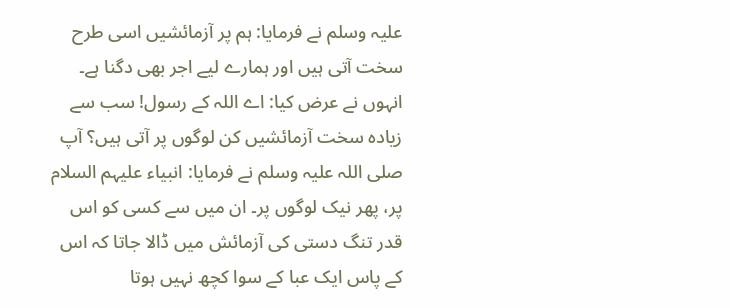علیہ وسلم نے فرمایا: ہم پر آزمائشیں اسی طرح سخت آتی ہیں اور ہمارے لیے اجر بھی دگنا ہے۔ انہوں نے عرض کیا: اے اللہ کے رسول! سب سے زیادہ سخت آزمائشیں کن لوگوں پر آتی ہیں؟ آپ صلی اللہ علیہ وسلم نے فرمایا: انبیاء علیہم السلام پر، پھر نیک لوگوں پر۔ ان میں سے کسی کو اس قدر تنگ دستی کی آزمائش میں ڈالا جاتا کہ اس کے پاس ایک عبا کے سوا کچھ نہیں ہوتا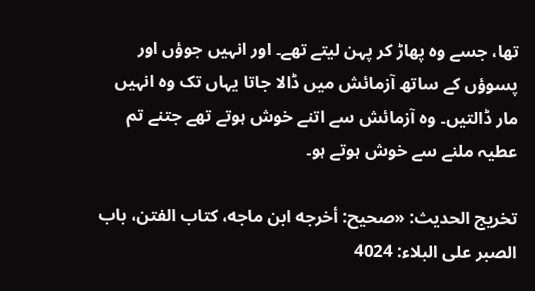تھا، جسے وہ پھاڑ کر پہن لیتے تھے۔ اور انہیں جوؤں اور پسوؤں کے ساتھ آزمائش میں ڈالا جاتا یہاں تک وہ انہیں مار ڈالتیں۔ وہ آزمائش سے اتنے خوش ہوتے تھے جتنے تم عطیہ ملنے سے خوش ہوتے ہو۔

تخریج الحدیث: «صحيح: أخرجه ابن ماجه، كتاب الفتن، باب الصبر على البلاء: 4024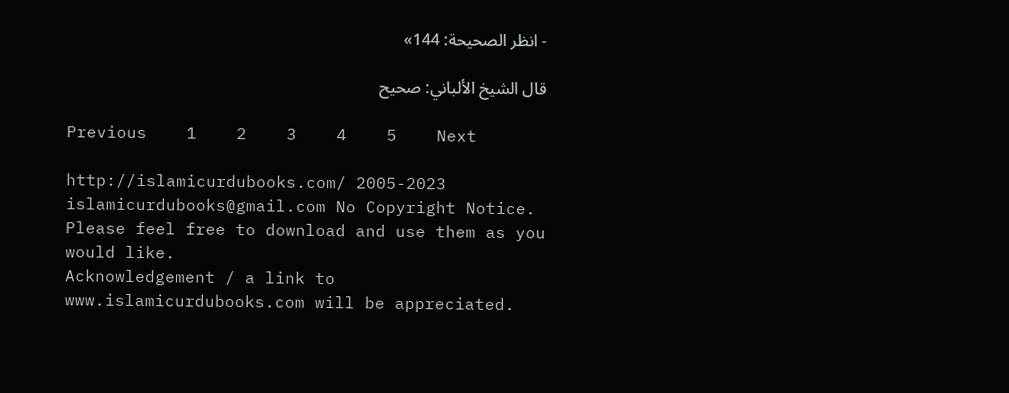- انظر الصحيحة: 144»

قال الشيخ الألباني: صحيح

Previous    1    2    3    4    5    Next

http://islamicurdubooks.com/ 2005-2023 islamicurdubooks@gmail.com No Copyright Notice.
Please feel free to download and use them as you would like.
Acknowledgement / a link to www.islamicurdubooks.com will be appreciated.